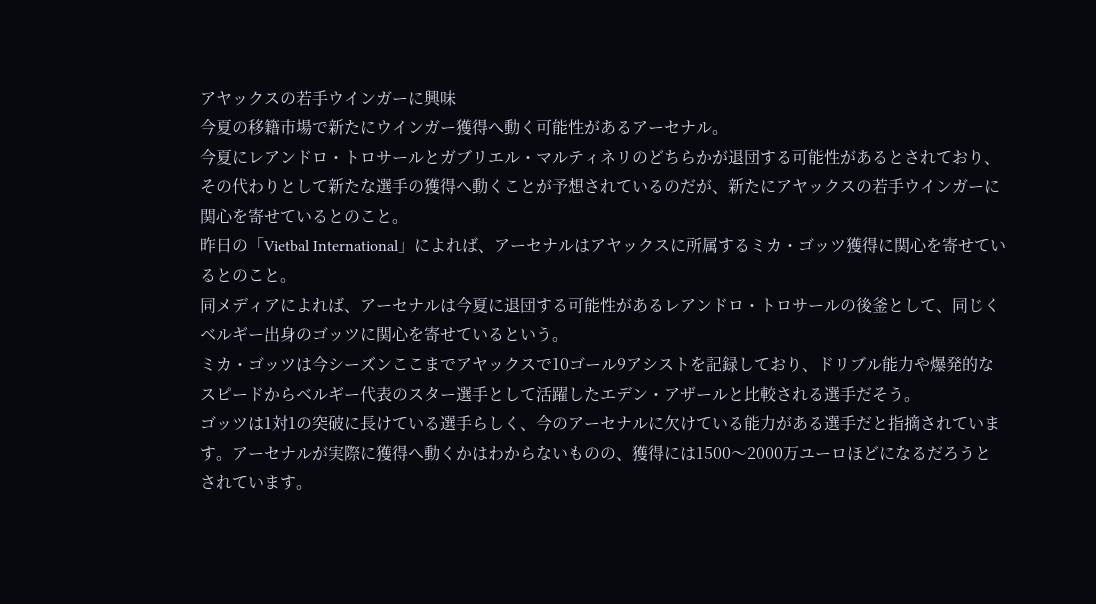アヤックスの若手ウインガーに興味
今夏の移籍市場で新たにウインガー獲得へ動く可能性があるアーセナル。
今夏にレアンドロ・トロサールとガブリエル・マルティネリのどちらかが退団する可能性があるとされており、その代わりとして新たな選手の獲得へ動くことが予想されているのだが、新たにアヤックスの若手ウインガーに関心を寄せているとのこと。
昨日の「Vietbal International」によれば、アーセナルはアヤックスに所属するミカ・ゴッツ獲得に関心を寄せているとのこと。
同メディアによれば、アーセナルは今夏に退団する可能性があるレアンドロ・トロサールの後釜として、同じくベルギー出身のゴッツに関心を寄せているという。
ミカ・ゴッツは今シーズンここまでアヤックスで10ゴール9アシストを記録しており、ドリブル能力や爆発的なスピードからベルギー代表のスター選手として活躍したエデン・アザールと比較される選手だそう。
ゴッツは1対1の突破に長けている選手らしく、今のアーセナルに欠けている能力がある選手だと指摘されています。アーセナルが実際に獲得へ動くかはわからないものの、獲得には1500〜2000万ユーロほどになるだろうとされています。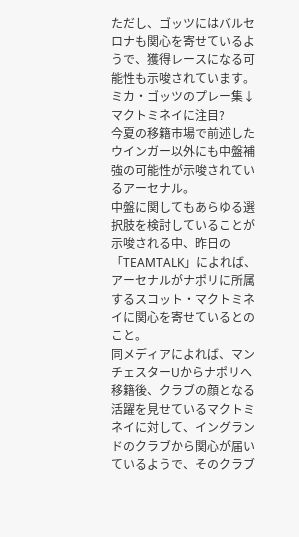ただし、ゴッツにはバルセロナも関心を寄せているようで、獲得レースになる可能性も示唆されています。
ミカ・ゴッツのプレー集↓
マクトミネイに注目?
今夏の移籍市場で前述したウインガー以外にも中盤補強の可能性が示唆されているアーセナル。
中盤に関してもあらゆる選択肢を検討していることが示唆される中、昨日の「TEAMTALK」によれば、アーセナルがナポリに所属するスコット・マクトミネイに関心を寄せているとのこと。
同メディアによれば、マンチェスターUからナポリへ移籍後、クラブの顔となる活躍を見せているマクトミネイに対して、イングランドのクラブから関心が届いているようで、そのクラブ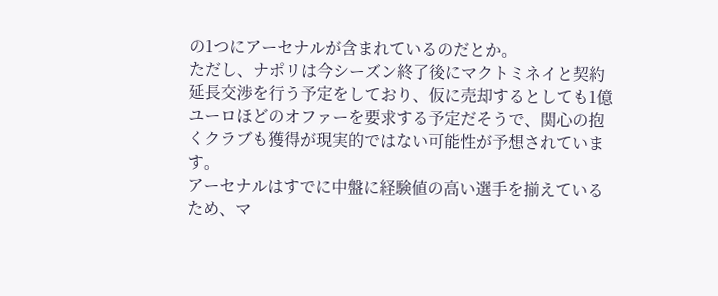の1つにアーセナルが含まれているのだとか。
ただし、ナポリは今シーズン終了後にマクトミネイと契約延長交渉を行う予定をしており、仮に売却するとしても1億ユーロほどのオファーを要求する予定だそうで、関心の抱くクラブも獲得が現実的ではない可能性が予想されています。
アーセナルはすでに中盤に経験値の高い選手を揃えているため、マ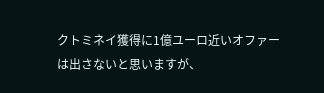クトミネイ獲得に1億ユーロ近いオファーは出さないと思いますが、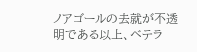ノアゴールの去就が不透明である以上、ベテラ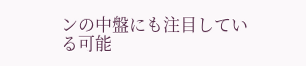ンの中盤にも注目している可能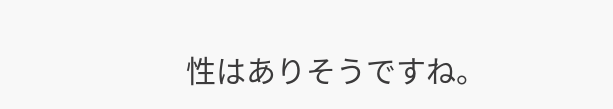性はありそうですね。